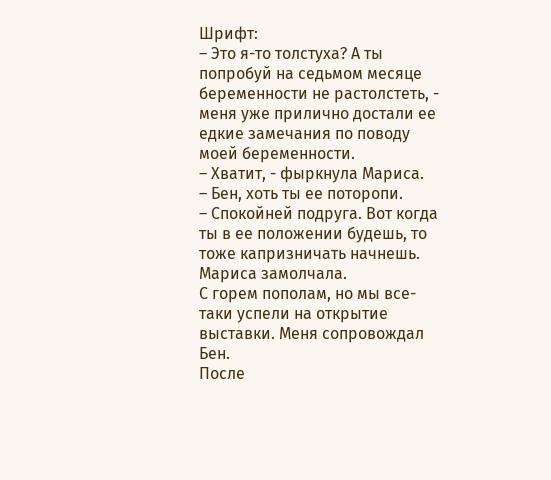Шрифт:
– Это я-то толстуха? А ты попробуй на седьмом месяце беременности не растолстеть, - меня уже прилично достали ее едкие замечания по поводу моей беременности.
– Хватит, - фыркнула Мариса.
– Бен, хоть ты ее поторопи.
– Спокойней подруга. Вот когда ты в ее положении будешь, то тоже капризничать начнешь.
Мариса замолчала.
С горем пополам, но мы все-таки успели на открытие выставки. Меня сопровождал Бен.
После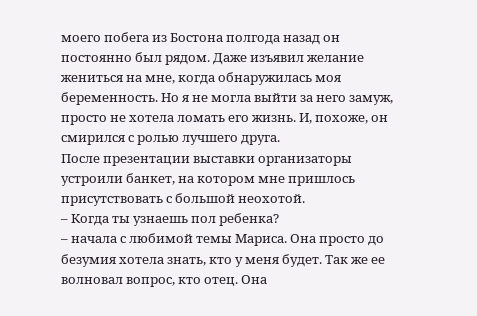моего побега из Бостона полгода назад он постоянно был рядом. Даже изъявил желание жениться на мне, когда обнаружилась моя беременность. Но я не могла выйти за него замуж, просто не хотела ломать его жизнь. И, похоже, он смирился с ролью лучшего друга.
После презентации выставки организаторы устроили банкет, на котором мне пришлось присутствовать с большой неохотой.
– Когда ты узнаешь пол ребенка?
– начала с любимой темы Мариса. Она просто до безумия хотела знать, кто у меня будет. Так же ее волновал вопрос, кто отец. Она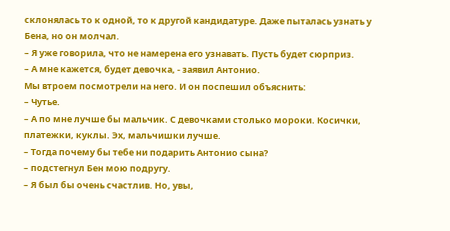склонялась то к одной, то к другой кандидатуре. Даже пыталась узнать у Бена, но он молчал.
– Я уже говорила, что не намерена его узнавать. Пусть будет сюрприз.
– А мне кажется, будет девочка, - заявил Антонио.
Мы втроем посмотрели на него. И он поспешил объяснить:
– Чутье.
– А по мне лучше бы мальчик. С девочками столько мороки. Косички, платежки, куклы. Эх, мальчишки лучше.
– Тогда почему бы тебе ни подарить Антонио сына?
– подстегнул Бен мою подругу.
– Я был бы очень счастлив. Но, увы,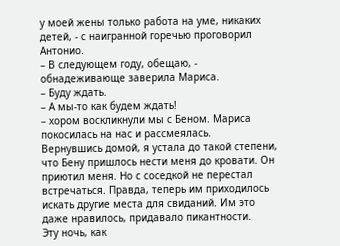у моей жены только работа на уме, никаких детей, - с наигранной горечью проговорил Антонио.
– В следующем году, обещаю, - обнадеживающе заверила Мариса.
– Буду ждать.
– А мы-то как будем ждать!
– хором воскликнули мы с Беном. Мариса покосилась на нас и рассмеялась.
Вернувшись домой, я устала до такой степени, что Бену пришлось нести меня до кровати. Он приютил меня. Но с соседкой не перестал встречаться. Правда, теперь им приходилось искать другие места для свиданий. Им это даже нравилось, придавало пикантности.
Эту ночь, как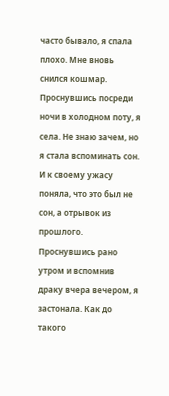часто бывало, я спала плохо. Мне вновь снился кошмар.
Проснувшись посреди ночи в холодном поту, я села. Не знаю зачем, но я стала вспоминать сон. И к своему ужасу поняла, что это был не сон, а отрывок из прошлого.
Проснувшись рано утром и вспомнив драку вчера вечером, я застонала. Как до такого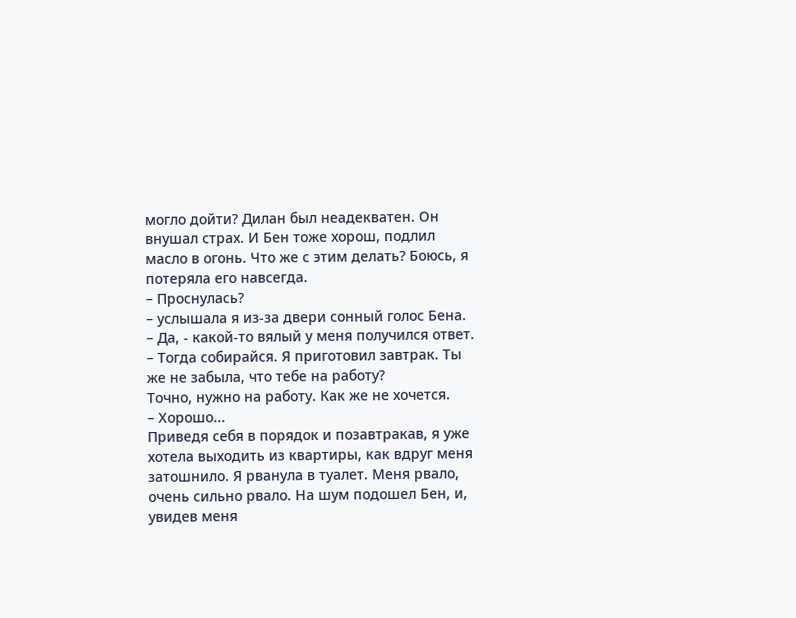могло дойти? Дилан был неадекватен. Он внушал страх. И Бен тоже хорош, подлил масло в огонь. Что же с этим делать? Боюсь, я потеряла его навсегда.
– Проснулась?
– услышала я из-за двери сонный голос Бена.
– Да, - какой-то вялый у меня получился ответ.
– Тогда собирайся. Я приготовил завтрак. Ты же не забыла, что тебе на работу?
Точно, нужно на работу. Как же не хочется.
– Хорошо...
Приведя себя в порядок и позавтракав, я уже хотела выходить из квартиры, как вдруг меня затошнило. Я рванула в туалет. Меня рвало, очень сильно рвало. На шум подошел Бен, и, увидев меня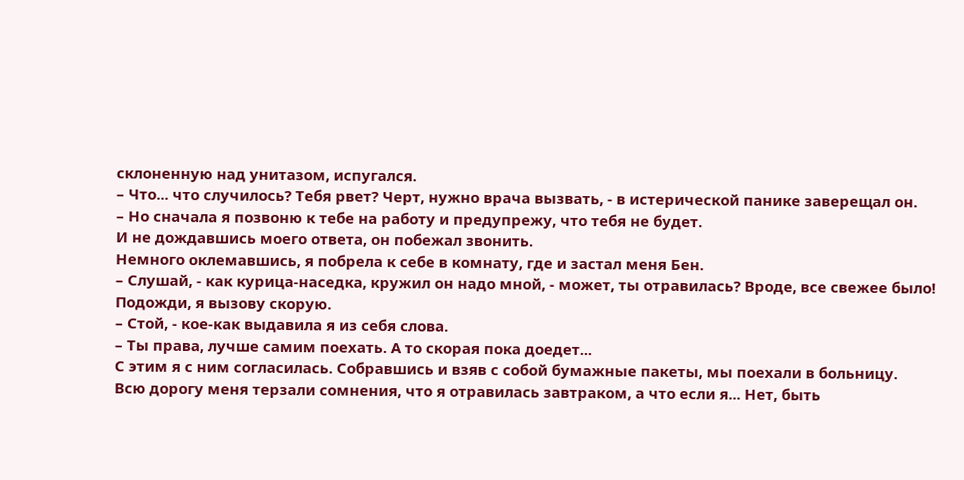склоненную над унитазом, испугался.
– Что... что случилось? Тебя рвет? Черт, нужно врача вызвать, - в истерической панике заверещал он.
– Но сначала я позвоню к тебе на работу и предупрежу, что тебя не будет.
И не дождавшись моего ответа, он побежал звонить.
Немного оклемавшись, я побрела к себе в комнату, где и застал меня Бен.
– Слушай, - как курица-наседка, кружил он надо мной, - может, ты отравилась? Вроде, все свежее было! Подожди, я вызову скорую.
– Стой, - кое-как выдавила я из себя слова.
– Ты права, лучше самим поехать. А то скорая пока доедет...
С этим я с ним согласилась. Собравшись и взяв с собой бумажные пакеты, мы поехали в больницу.
Всю дорогу меня терзали сомнения, что я отравилась завтраком, а что если я... Нет, быть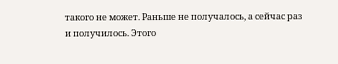такого не может. Раньше не получалось, а сейчас раз и получилось. Этого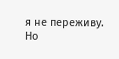я не переживу. Но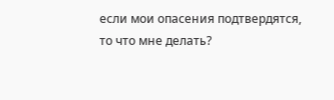если мои опасения подтвердятся, то что мне делать?